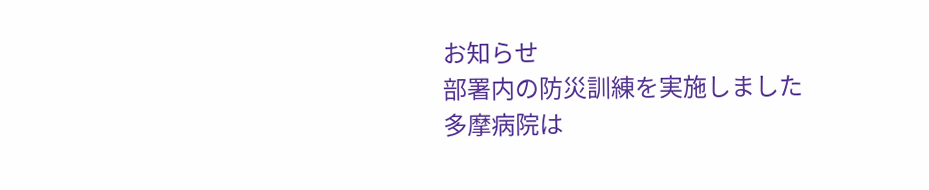お知らせ
部署内の防災訓練を実施しました
多摩病院は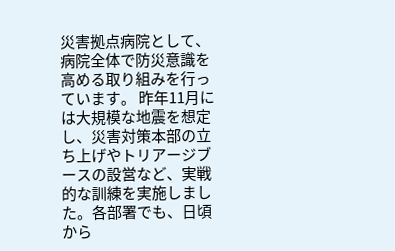災害拠点病院として、病院全体で防災意識を高める取り組みを行っています。 昨年11月には大規模な地震を想定し、災害対策本部の立ち上げやトリアージブースの設営など、実戦的な訓練を実施しました。各部署でも、日頃から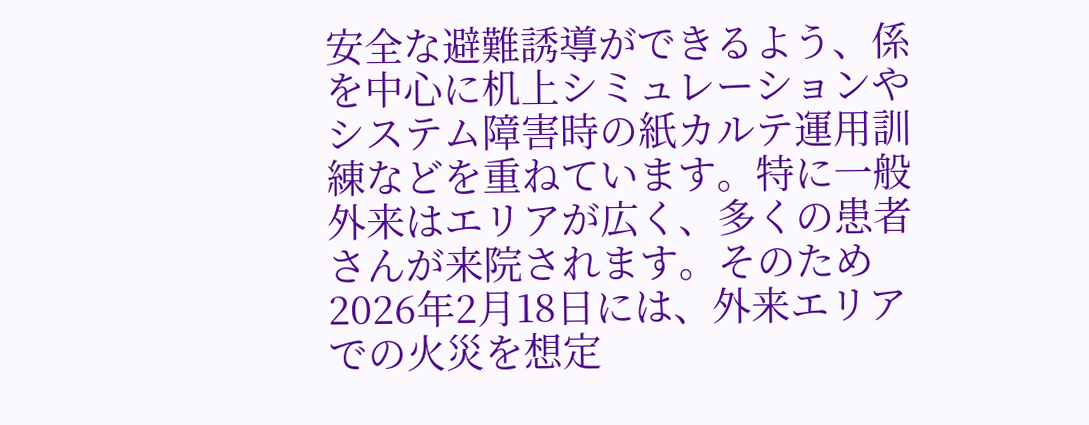安全な避難誘導ができるよう、係を中心に机上シミュレーションやシステム障害時の紙カルテ運用訓練などを重ねています。特に一般外来はエリアが広く、多くの患者さんが来院されます。そのため2026年2月18日には、外来エリアでの火災を想定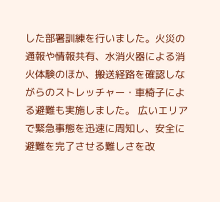した部署訓練を行いました。火災の通報や情報共有、水消火器による消火体験のほか、搬送経路を確認しながらのストレッチャー・車椅子による避難も実施しました。 広いエリアで緊急事態を迅速に周知し、安全に避難を完了させる難しさを改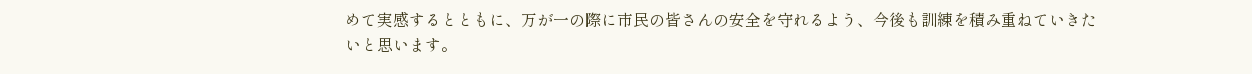めて実感するとともに、万が一の際に市民の皆さんの安全を守れるよう、今後も訓練を積み重ねていきたいと思います。